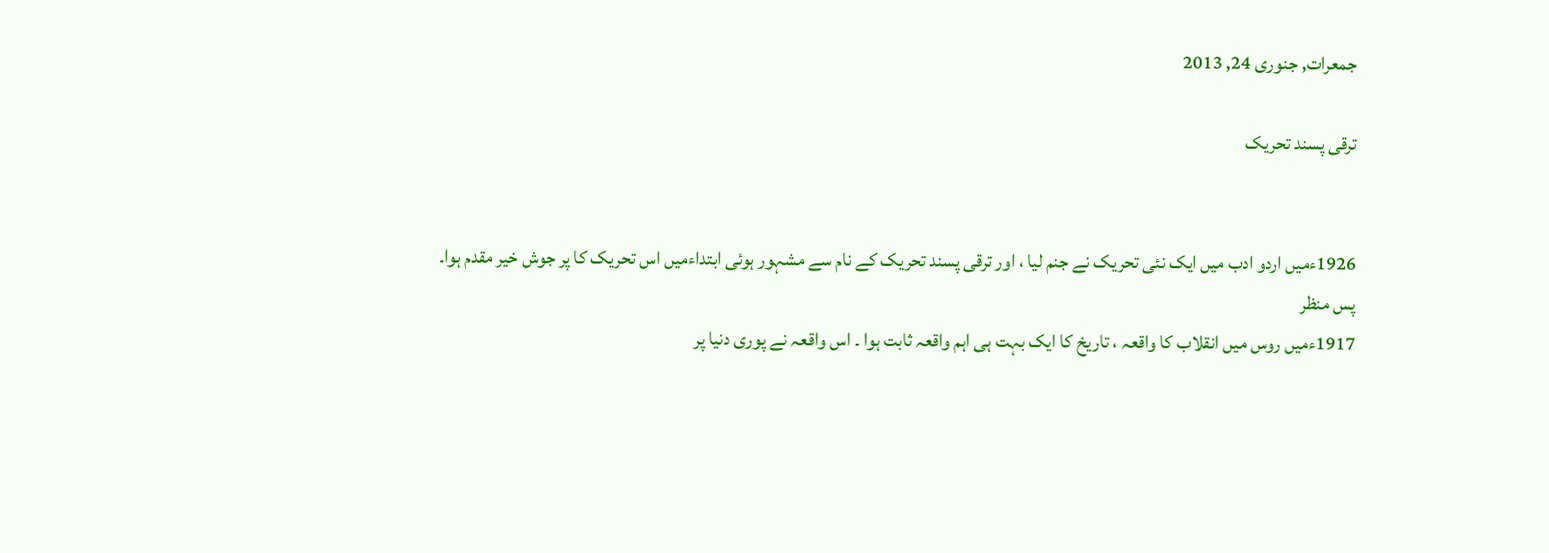جمعرات, جنوری 24, 2013

ترقی پسند تحریک


1926ءمیں اردو ادب میں ایک نئی تحریک نے جنم لیا ، اور ترقی پسند تحریک کے نام سے مشہور ہوئی ابتداءمیں اس تحریک کا پر جوش خیر مقدم ہوا۔
پس منظر
1917ءمیں روس میں انقلاب کا واقعہ ، تاریخ کا ایک بہت ہی اہم واقعہ ثابت ہوا ۔ اس واقعہ نے پوری دنیا پر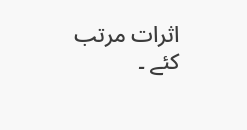اثرات مرتب کئے ۔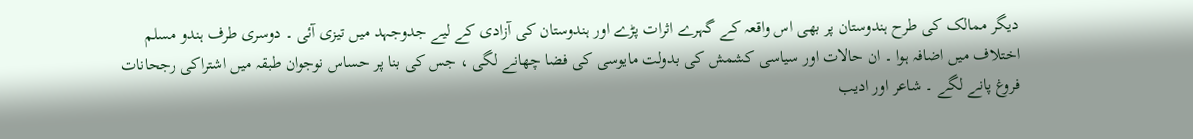دیگر ممالک کی طرح ہندوستان پر بھی اس واقعہ کے گہرے اثرات پڑے اور ہندوستان کی آزادی کے لیے جدوجہد میں تیزی آئی ۔ دوسری طرف ہندو مسلم اختلاف میں اضافہ ہوا ۔ ان حالات اور سیاسی کشمش کی بدولت مایوسی کی فضا چھانے لگی ، جس کی بنا پر حساس نوجوان طبقہ میں اشتراکی رجحانات فروغ پانے لگے ۔ شاعر اور ادیب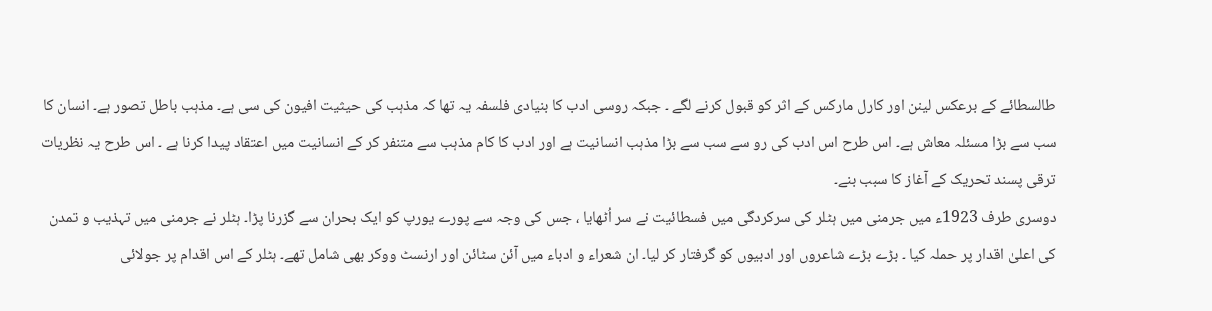طالسطائے کے برعکس لینن اور کارل مارکس کے اثر کو قبول کرنے لگے ۔ جبکہ روسی ادب کا بنیادی فلسفہ یہ تھا کہ مذہب کی حیثیت افیون کی سی ہے۔ مذہب باطل تصور ہے۔ انسان کا سب سے بڑا مسئلہ معاش ہے۔ اس طرح اس ادب کی رو سے سب سے بڑا مذہب انسانیت ہے اور ادب کا کام مذہب سے متنفر کر کے انسانیت میں اعتقاد پیدا کرنا ہے ۔ اس طرح یہ نظریات ترقی پسند تحریک کے آغاز کا سبب بنے۔
دوسری طرف 1923ء میں جرمنی میں ہٹلر کی سرکردگی میں فسطائیت نے سر اُٹھایا ، جس کی وجہ سے پورے یورپ کو ایک بحران سے گزرنا پڑا۔ ہٹلر نے جرمنی میں تہذیب و تمدن کی اعلیٰ اقدار پر حملہ کیا ۔ بڑے بڑے شاعروں اور ادبیوں کو گرفتار کر لیا۔ ان شعراء و ادباء میں آئن سٹائن اور ارنسٹ ووکر بھی شامل تھے۔ ہٹلر کے اس اقدام پر جولائی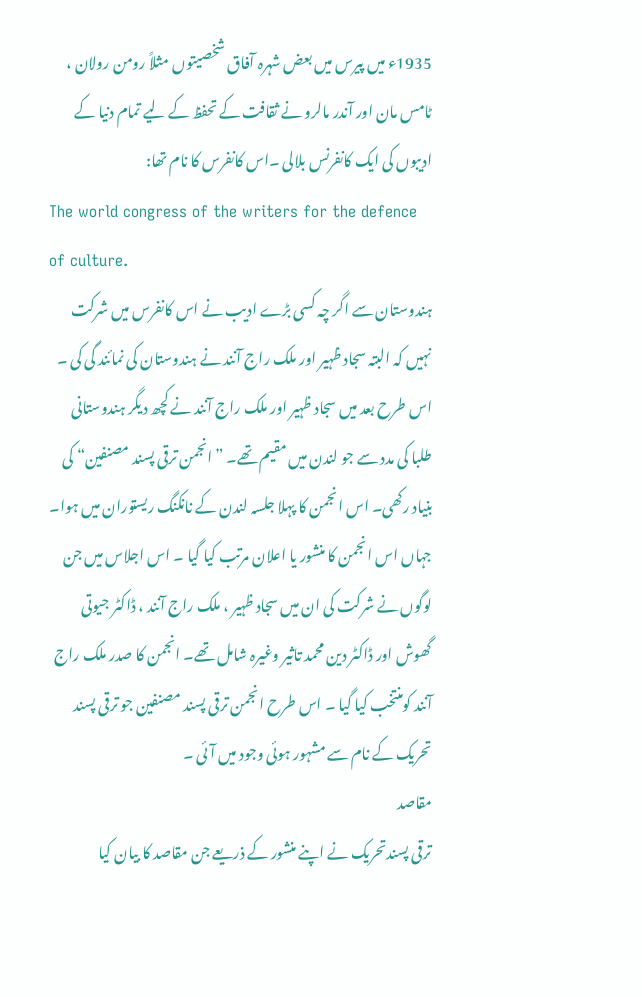1935ء میں پیرس میں بعض شہرہ آفاق شخصیتوں مثلاً رومن رولان ، ٹامس مان اور آندر مالرو نے ثقافت کے تحفظ کے لیے تمام دنیا کے ادیبوں کی ایک کانفرنس بلالی ۔اس کانفرس کا نام تھا:
The world congress of the writers for the defence of culture.
ہندوستان سے اگر چہ کسی بڑے ادیب نے اس کانفرس میں شرکت نہیں کہ البتہ سجاد ظہیر اور ملک راج آنند نے ہندوستان کی نمائند گی کی ۔ اس طرح بعد میں سجاد ظہیر اور ملک راج آنند نے کچھ دیگر ہندوستانی طلبا کی مدد سے جو لندن میں مقیم تھے۔ ”انجمن ترقی پسند مصنفین“ کی بنیاد رکھی۔ اس انجمن کا پہلا جلسہ لندن کے نانکنگ ریستوران میں ہوا۔ جہاں اس انجمن کا منشور یا اعلان مرتب کیا گیا ۔ اس اجلاس میں جن لوگوں نے شرکت کی ان میں سجاد ظہیر ، ملک راج آنند ، ڈاکٹر جیوتی گھوش اور ڈاکٹر دین محمد تاثیر وغیرہ شامل تھے۔ انجمن کا صدر ملک راج آنند کومنتخب کیا گیا ۔ اس طرح انجمن ترقی پسند مصنفین جو ترقی پسند تحریک کے نام سے مشہور ہوئی وجود میں آئی ۔
مقاصد
ترقی پسندتحریک نے اپنے منشور کے ذریعے جن مقاصد کا بیان کیا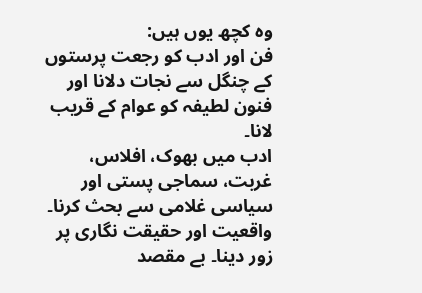وہ کچھ یوں ہیں:
فن اور ادب کو رجعت پرستوں کے چنگل سے نجات دلانا اور فنون لطیفہ کو عوام کے قریب لانا۔
ادب میں بھوک، افلاس، غربت، سماجی پستی اور سیاسی غلامی سے بحث کرنا۔
واقعیت اور حقیقت نگاری پر زور دینا۔ بے مقصد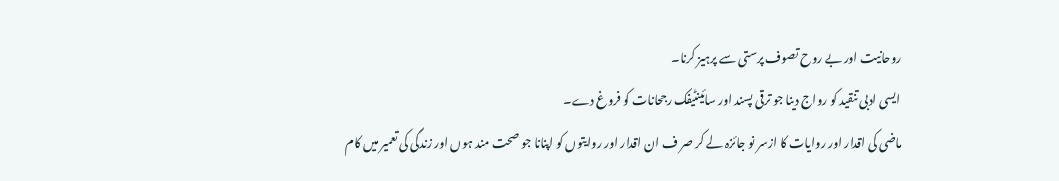روحانیت اور بے روح تصوف پرستی سے پرہیز کرنا۔
ایسی ادبی تنقید کو رواج دینا جو ترقی پسند اور سائینٹیفک رجحانات کو فروغ دے۔
ماضی کی اقدار اور روایات کا ازسر نو جائزہ لے کر صر ف ان اقدار اور روایتوں کو اپنانا جو صحت مند ہوں اور زندگی کی تعمیر میں کام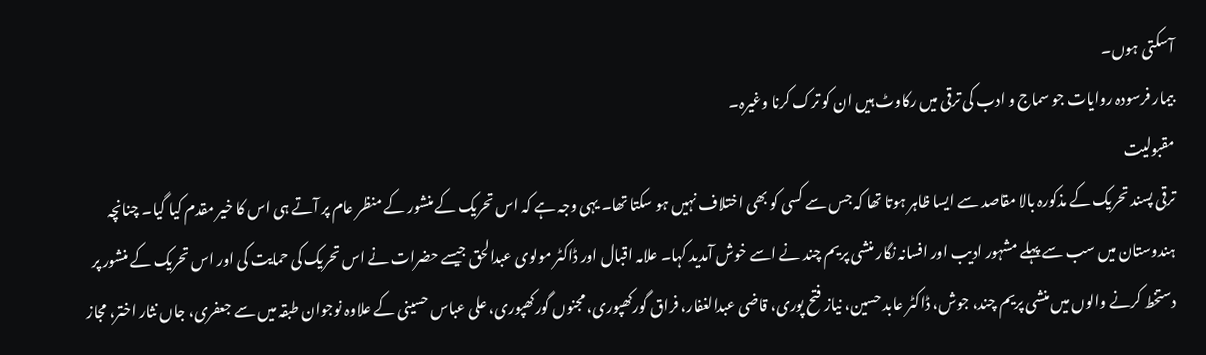آسکتی ہوں۔
بیمار فرسودہ روایات جو سماج و ادب کی ترقی میں رکاوٹ ہیں ان کو ترک کرنا وغیرہ۔
مقبولیت
ترقی پسند تحریک کے مذکورہ بالا مقاصد سے ایسا ظاہر ہوتا تھا کہ جس سے کسی کو بھی اختلاف نہیں ہو سکتا تھا۔ یہی وجہ ہے کہ اس تحریک کے منشور کے منظر عام پر آتے ہی اس کا خیر مقدم کیا گیا۔ چنانچہ ہندوستان میں سب سے پہلے مشہور ادیب اور افسانہ نگار منشی پریم چند نے اسے خوش آمدید کہا۔ علامہ اقبال اور ڈاکٹر مولوی عبدالحق جیسے حضرات نے اس تحریک کی حمایت کی اور اس تحریک کے منشور پر دستخط کرنے والوں میں منشی پریم چند، جوش، ڈاکٹر عابد حسین، نیاز فتح پوری، قاضی عبدالغفار، فراق گورکھپوری، مجنوں گورکھپوری، علی عباس حسینی کے علاوہ نوجوان طبقہ میں سے جعفری، جاں نثار اختر، مجاز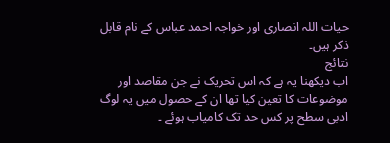حیات اللہ انصاری اور خواجہ احمد عباس کے نام قابل ذکر ہیں۔
نتائج
اب دیکھنا یہ ہے کہ اس تحریک نے جن مقاصد اور موضوعات کا تعین کیا تھا ان کے حصول میں یہ لوگ ادبی سطح پر کس حد تک کامیاب ہوئے ۔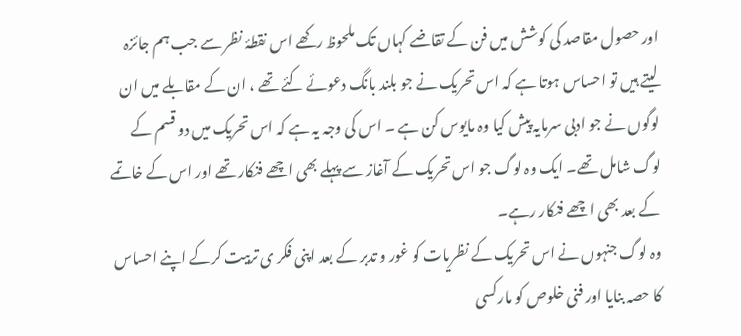اور حصول مقاصد کی کوشش میں فن کے تقاضے کہاں تک ملحوظ رکھے اس نقطۂ نظر سے جب ہم جائزہ لیتے ہیں تو احساس ہوتا ہے کہ اس تحریک نے جو بلند بانگ دعوئے کئے تھے ، ان کے مقابلے میں ان لوگوں نے جو ادبی سرمایہ پیش کیا وہ مایوس کن ہے ۔ اس کی وجہ یہ ہے کہ اس تحریک میں دو قسم کے لوگ شامل تھے۔ ایک وہ لوگ جو اس تحریک کے آغاز سے پہلے بھی اچھے فنکار تھے اور اس کے خاتمے کے بعد بھی اچھے فنکار رہے۔
وہ لوگ جنہوں نے اس تحریک کے نظریات کو غور و تدبر کے بعد اپنی فکر ی تربیت کرکے اپنے احساس کا حصہ بنایا اور فنی خلوص کو مارکسی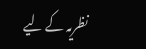نظریہ کے لیے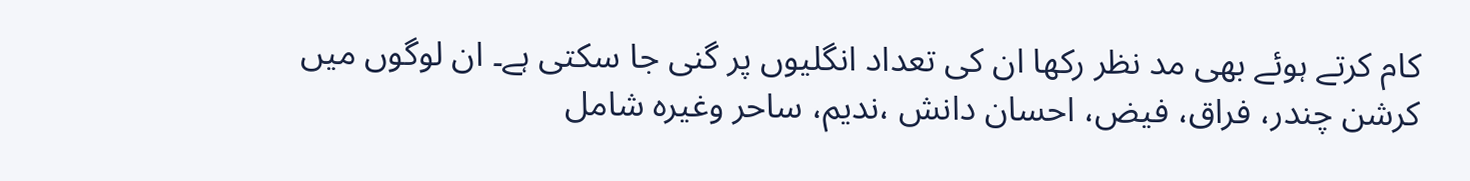کام کرتے ہوئے بھی مد نظر رکھا ان کی تعداد انگلیوں پر گنی جا سکتی ہے۔ ان لوگوں میں کرشن چندر، فراق، فیض، احسان دانش ،ندیم، ساحر وغیرہ شامل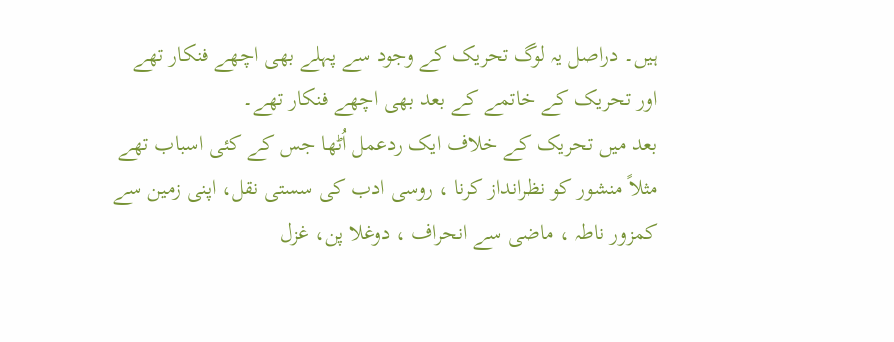ہیں۔ دراصل یہ لوگ تحریک کے وجود سے پہلے بھی اچھے فنکار تھے اور تحریک کے خاتمے کے بعد بھی اچھے فنکار تھے۔
بعد میں تحریک کے خلاف ایک ردعمل اُٹھا جس کے کئی اسباب تھے مثلاً منشور کو نظرانداز کرنا ، روسی ادب کی سستی نقل، اپنی زمین سے کمزور ناطہ ، ماضی سے انحراف ، دوغلا پن، غزل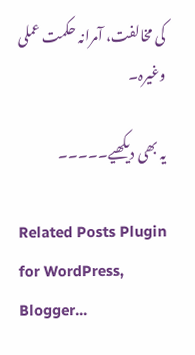کی مخالفت، آمرانہ حکمت عملی وغیرہ۔

یہ بھی دیکھیے۔۔۔۔۔

Related Posts Plugin for WordPress, Blogger...